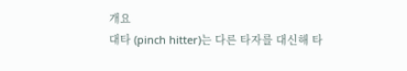개요
대타 (pinch hitter)는 다른 타자를 대신해 타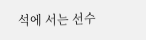석에 서는 선수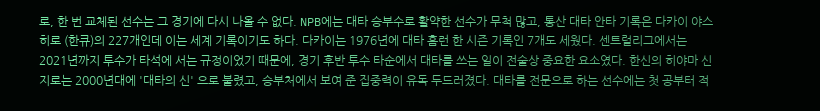로, 한 번 교체된 선수는 그 경기에 다시 나올 수 없다. NPB에는 대타 승부수로 활약한 선수가 무척 많고, 통산 대타 안타 기록은 다카이 야스히로 (한큐)의 227개인데 이는 세계 기록이기도 하다. 다카이는 1976년에 대타 홈런 한 시즌 기록인 7개도 세웠다. 센트럴리그에서는 2021년까지 투수가 타석에 서는 규정이었기 때문에, 경기 후반 투수 타순에서 대타를 쓰는 일이 전술상 중요한 요소였다. 한신의 히야마 신지로는 2000년대에 '대타의 신' 으로 불렸고, 승부처에서 보여 준 집중력이 유독 두드러졌다. 대타를 전문으로 하는 선수에는 첫 공부터 적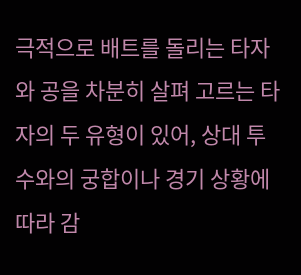극적으로 배트를 돌리는 타자와 공을 차분히 살펴 고르는 타자의 두 유형이 있어, 상대 투수와의 궁합이나 경기 상황에 따라 감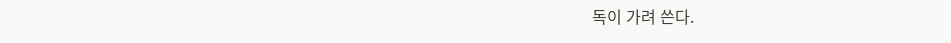독이 가려 쓴다.